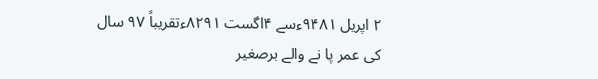۲ اپریل ۹۴۸۱ءسے ۴اگست ۸۲۹۱ءتقریباً ۹۷ سال کی عمر پا نے والے برصغیر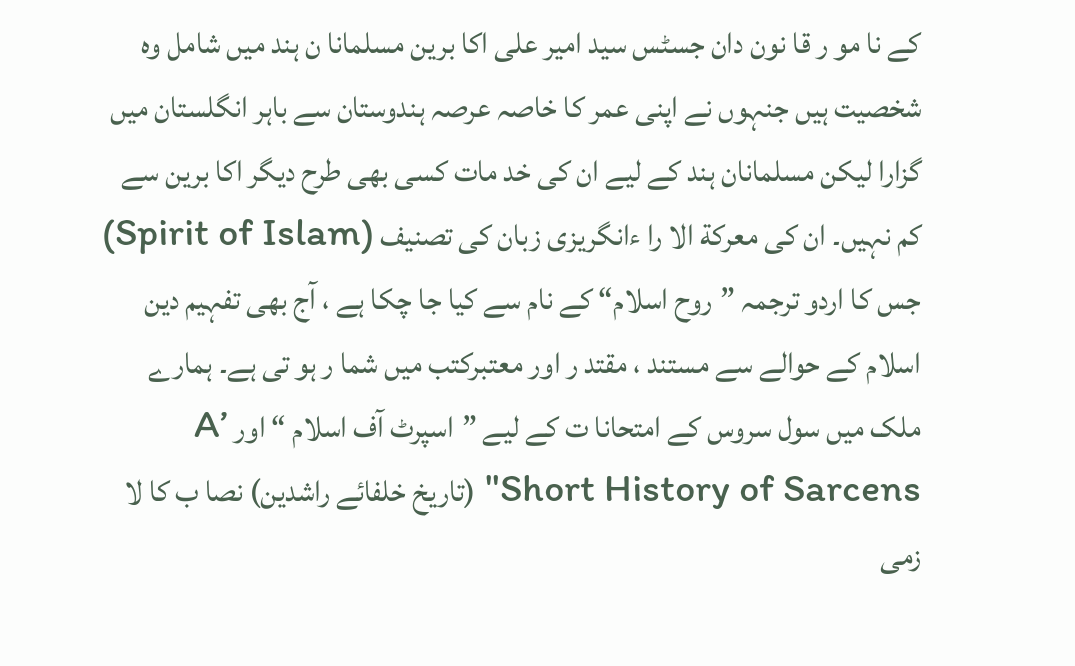کے نا مو ر قا نون دان جسٹس سید امیر علی اکا برین مسلمانا ن ہند میں شامل وہ شخصیت ہیں جنہوں نے اپنی عمر کا خاصہ عرصہ ہندوستان سے باہر انگلستان میں گزارا لیکن مسلمانان ہند کے لیے ان کی خد مات کسی بھی طرح دیگر اکا برین سے کم نہیں۔ ان کی معرکة الا را ءانگریزی زبان کی تصنیف (Spirit of Islam) جس کا اردو ترجمہ ”روح اسلام“ کے نام سے کیا جا چکا ہے ، آج بھی تفہیم دین اسلام کے حوالے سے مستند ، مقتد ر اور معتبرکتب میں شما ر ہو تی ہے۔ ہمارے ملک میں سول سروس کے امتحانا ت کے لیے ”اسپرٹ آف اسلام “ اور ’A Short History of Sarcens" (تاریخ خلفائے راشدین) نصا ب کا لا زمی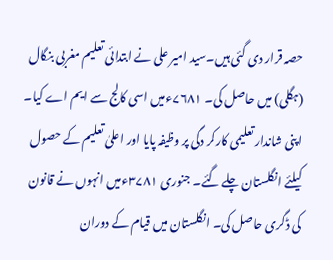حصہ قرار دی گئی ہیں۔سید امیر علی نے ابتدائی تعلیم مغربی بنگال (ہگلی) میں حاصل کی۔ ۷۶۸۱ءمیں اسی کالج سے ایم اے کیا۔ اپنی شاندار تعلیمی کارکر دگی پر وظیفہ پایا اور اعلیٰ تعلیم کے حصول کیلئے انگلستان چلے گئے۔ جنوری ۳۷۸۱ءمیں انہوں نے قانون کی ڈگری حاصل کی۔ انگلستان میں قیام کے دوران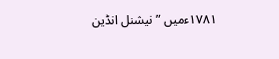۱۷۸۱ءمیں ”نیشنل انڈین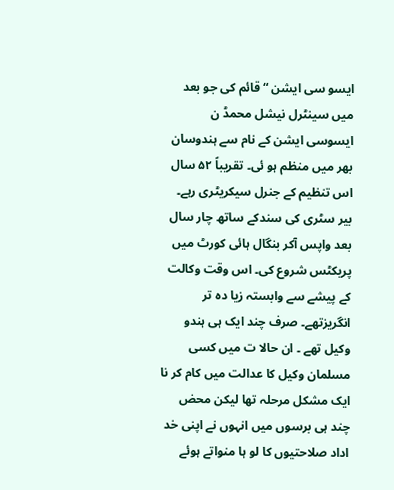ایسو سی ایشن “ قائم کی جو بعد میں سینٹرل نیشل محمڈ ن ایسوسی ایشن کے نام سے ہندوسان بھر میں منظم ہو ئی۔ تقریباً ۵۲ سال اس تنظیم کے جنرل سیکریٹری رہے۔ بیر سٹری کی سندکے ساتھ چار سال بعد واپس آکر بنگال ہائی کورٹ میں پریکٹس شروع کی۔ اس وقت وکالت کے پیشے سے وابستہ زیا دہ تر انگریزتھے۔ صرف چند ایک ہی ہندو وکیل تھے ۔ ان حالا ت میں کسی مسلمان وکیل کا عدالت میں کام کر نا ایک مشکل مرحلہ تھا لیکن محض چند ہی برسوں میں انہوں نے اپنی خد اداد صلاحتیوں کا لو ہا منواتے ہوئے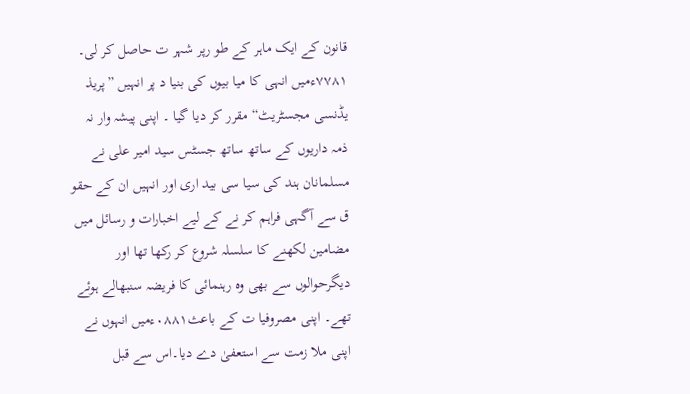قانون کے ایک ماہر کے طو رپر شہر ت حاصل کر لی۔ ۷۷۸۱ءمیں انہی کا میا بیوں کی بنیا د پر انہیں ”پریذ یڈنسی مجسٹریٹ“ مقرر کر دیا گیا ۔ اپنی پیشہ وار نہ ذمہ داریوں کے ساتھ ساتھ جسٹس سید امیر علی نے مسلمانان ہند کی سیا سی بید اری اور انہیں ان کے حقو ق سے آگہی فراہم کر نے کے لیے اخبارات و رسائل میں مضامین لکھنے کا سلسلہ شروع کر رکھا تھا اور دیگرحوالوں سے بھی وہ رہنمائی کا فریضہ سنبھالے ہوئے تھے۔ اپنی مصروفیا ت کے باعث۰۸۸۱ءمیں انہوں نے اپنی ملا زمت سے استعفیٰ دے دیا۔اس سے قبل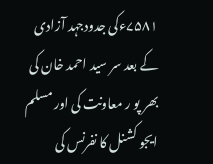۷۵۸۱ءکی جدودجہد آزادی کے بعد سر سید احمد خان کی بھر پو ر معاونت کی اور مسلم ایجو کشنل کا نفرنس کی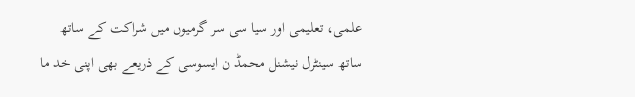علمی، تعلیمی اور سیا سی سر گرمیوں میں شراکت کے ساتھ ساتھ سینٹرل نیشنل محمڈ ن ایسوسی کے ذریعے بھی اپنی خد ما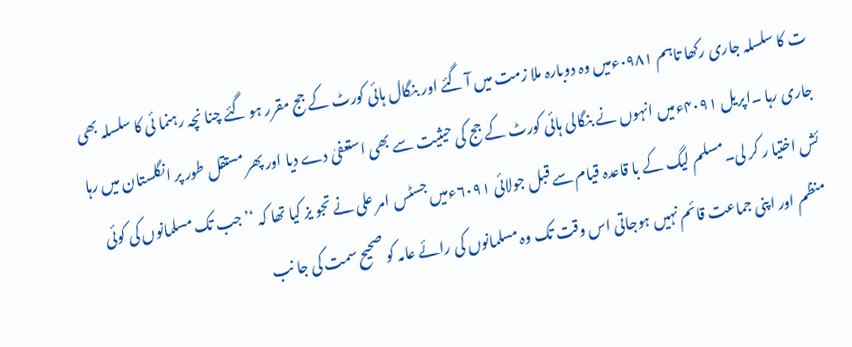ت کا سلسلہ جاری رکھا تاہم ۰۹۸۱ءمیں وہ دوبارہ ملا زمت میں آ گئے اور بنگال ہائی کورٹ کے جج مقرر ہو گئے چنا نچہ رہنما ئی کا سلسلہ بھی جاری رہا ۔اپریل ۴۰۹۱ءمیں انہوں نے بنگالی ہائی کورٹ کے جج کی حیثیت سے بھی استعفیٰ دے دیا اور پھر مستقل طور پر انگلستان میں رہا ئش اختیا ر کر لی۔مسلم لیگ کے با قاعدہ قیام سے قبل جولائی ۶۰۹۱ءمیں جسٹس امر علی نے تجو یز کیا تھا کہ ‘’جب تک مسلمانوں کی کوئی منظم اور اپنی جماعت قائم نہیں ہوجاتی اس وقت تک وہ مسلمانوں کی رائے عامہ کو صحیح سمت کی جا نب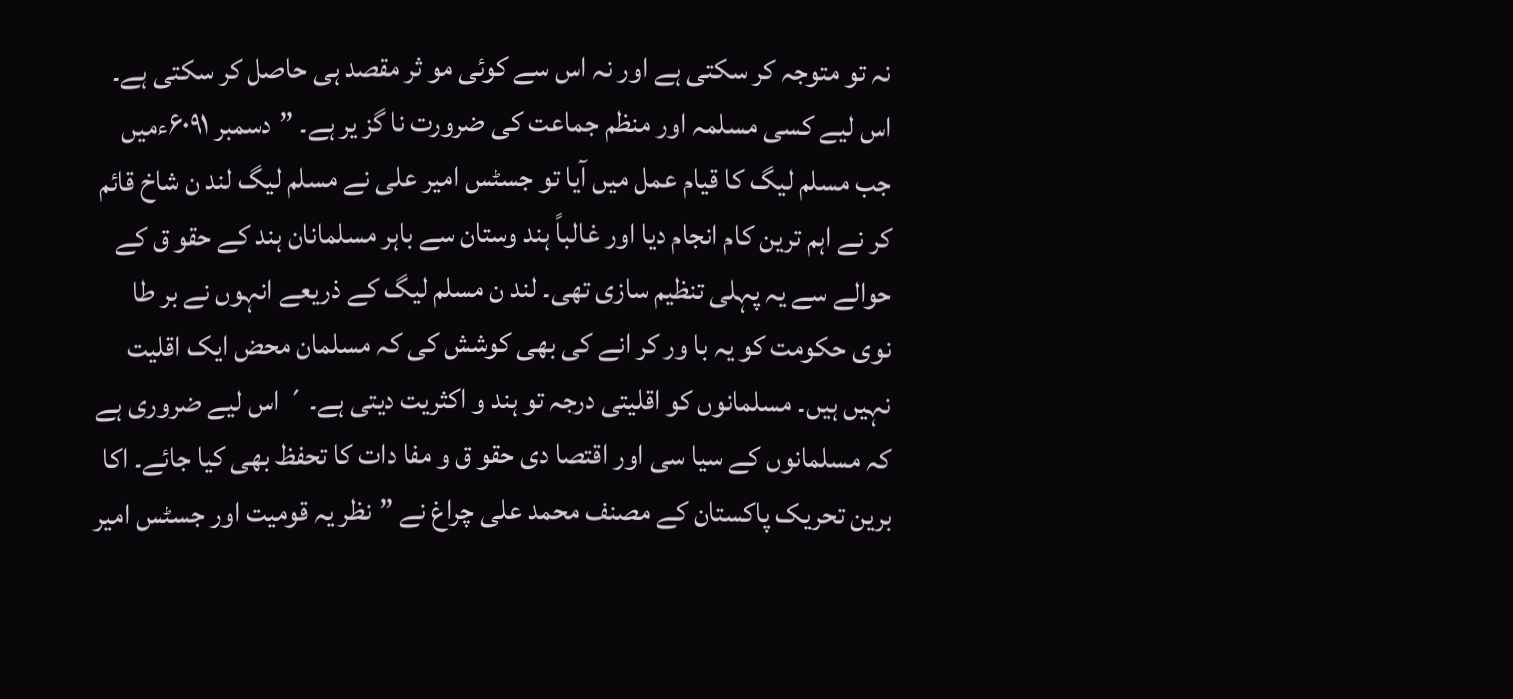نہ تو متوجہ کر سکتی ہے اور نہ اس سے کوئی مو ثر مقصد ہی حاصل کر سکتی ہے۔ اس لیے کسی مسلمہ اور منظم جماعت کی ضرورت نا گز یر ہے۔ ”دسمبر ۶۰۹۱ءمیں جب مسلم لیگ کا قیام عمل میں آیا تو جسٹس امیر علی نے مسلم لیگ لند ن شاخ قائم کر نے اہم ترین کام انجام دیا اور غالباً ہند وستان سے باہر مسلمانان ہند کے حقو ق کے حوالے سے یہ پہلی تنظیم سازی تھی۔ لند ن مسلم لیگ کے ذریعے انہوں نے بر طا نوی حکومت کو یہ با ور کر انے کی بھی کوشش کی کہ مسلمان محض ایک اقلیت نہیں ہیں۔ مسلمانوں کو اقلیتی درجہ تو ہند و اکثریت دیتی ہے۔ ´ اس لیے ضروری ہے کہ مسلمانوں کے سیا سی اور اقتصا دی حقو ق و مفا دات کا تحفظ بھی کیا جائے۔ اکا برین تحریک پاکستان کے مصنف محمد علی چراغ نے ”نظر یہ قومیت اور جسٹس امیر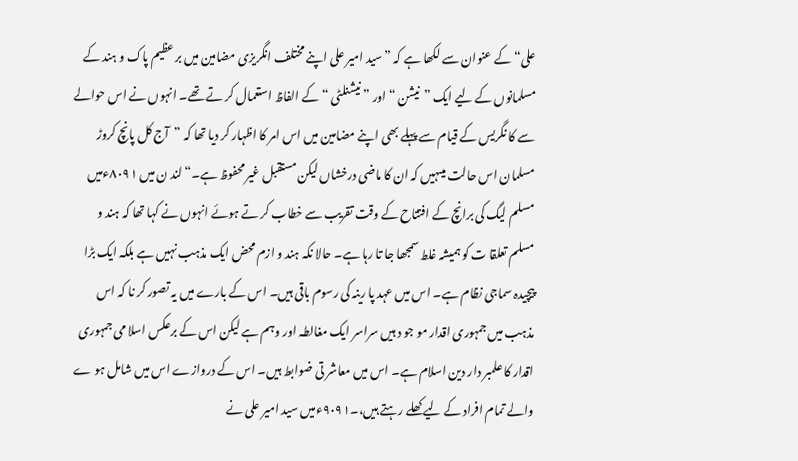علی“ کے عنوان سے لکھا ہے کہ ”سید امیر علی اپنے مختلف انگریزی مضامین میں بر عظیم پاک و ہند کے مسلمانوں کے لیے ایک ”نیشن “ اور ”نیشنلٹی “ کے الفاظ استعمال کر تے تھے۔ انہوں نے اس حوالے سے کا نگریس کے قیام سے پہلے بھی اپنے مضامین میں اس امر کا اظہار کر دیا تھا کہ ”آج کل پانچ کروڑ مسلمان اس حالت میںہیں کہ ان کا ماضی درخشاں لیکن مستقبل غیر محفوظ ہے۔“لند ن میں ۸۰۹۱ءمیں مسلم لیگ کی برانچ کے افتتاح کے وقت تقریب سے خطاب کر تے ہوئے انہوں نے کہا تھا کہ ہند و مسلم تعلقا ت کو ہمیشہ غلط سمجھا جا تا رہا ہے۔ حالا نکہ ہند و ازم محض ایک مذہب نہیں ہے بلکہ ایک بڑا پیچیدہ سماجی نظام ہے۔ اس میں عہد پا رینہ کی رسوم باقی ہیں۔ اس کے بارے میں یہ تصور کر نا کہ اس مذہب میں جمہوری اقدار مو جو د ہیں سراسر ایک مغالطہ اور وہم ہے لیکن اس کے برعکس اسلا می جمہوری اقدار کا علمبر دار دین اسلام ہے۔ اس میں معاشر تی ضوابط ہیں۔ اس کے دروازے اس میں شامل ہو ے والے تمام افراد کے لیے کھلے رہتے ہیں،۔۹۰۹۱ءمیں سید امیر علی نے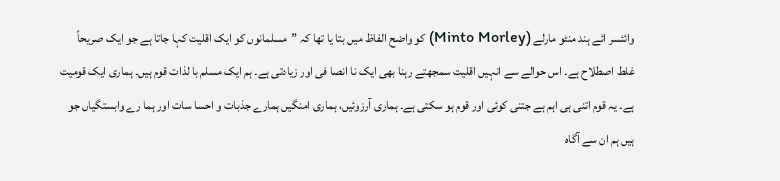وائئسر ائے ہند منٹو مارلے (Minto Morley) کو واضح الفاظ میں بتا یا تھا کہ ”مسلمانوں کو ایک اقلیت کہا جاتا ہے جو ایک صریحاً غلط اصطلاح ہے۔ اس حوالے سے انہیں اقلیت سمجھتے رہنا بھی ایک نا انصا فی اور زیادتی ہے۔ ہم ایک مسلم با لذات قوم ہیں۔ ہماری ایک قومیت ہے۔ یہ قوم اتنی ہی اہم ہے جتنی کوئی اور قوم ہو سکتی ہے۔ ہماری آرزوئیں، ہماری امنگیں ہمارے جذبات و احسا سات اور ہما رے وابستگیاں جو ہیں ہم ان سے آگاہ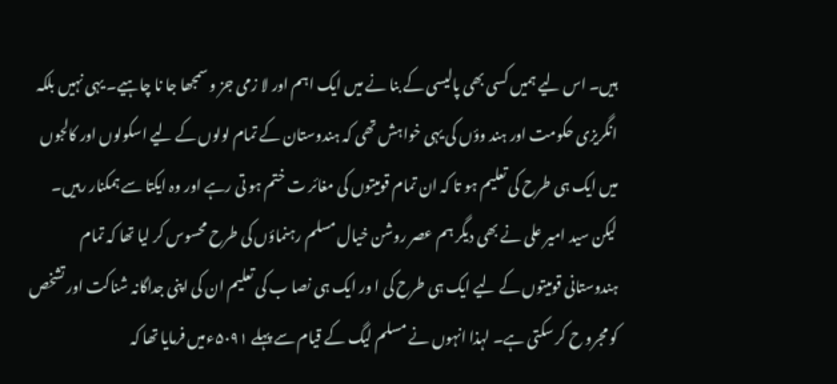ہیں۔ اس لیے ہمیں کسی بھی پالیسی کے بنا نے میں ایک اہم اور لا زمی جز و سمجھا جا نا چاہیے۔ یہی نہیں بلکہ انگریزی حکومت اور ہند وؤں کی یہی خواہش تھی کہ ہندوستان کے تمام لولوں کے لیے اسکولوں اور کالجوں میں ایک ہی طرح کی تعلیم ہو تا کہ ان تمام قومیتوں کی مغائر ت ختم ہو تی رہے اور وہ ایکتا سے ہمکنار رہیں۔ لیکن سید امیر علی نے بھی دیگر ہم عصر روشن خیال مسلم رہنماؤں کی طرح محسوس کر لیا تھا کہ تمام ہندوستانی قومیتوں کے لیے ایک ہی طرح کی ا ور ایک ہی نصا ب کی تعلیم ان کی اپنی جداگانہ شناکت اور تشخص کو مجرو ح کر سکتی ہے۔ لہذا انہوں نے مسلم لیگ کے قیام سے پہلے ۵۰۹۱ءمیں فرمایا تھا کہ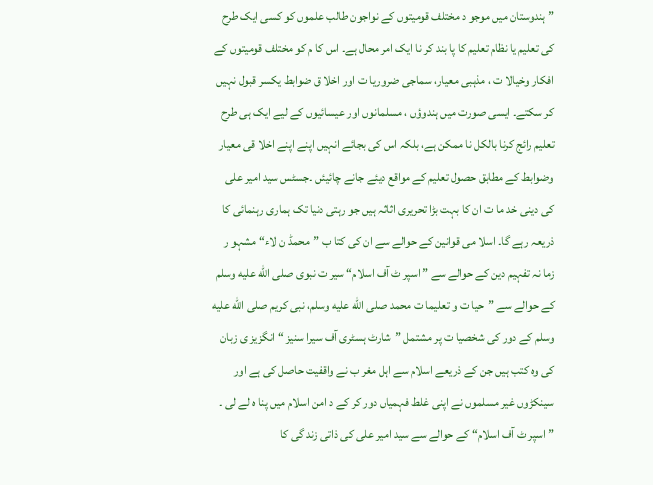”ہندوستان میں موجو د مختلف قومیتوں کے نواجون طالب علموں کو کسی ایک طرح کی تعلیم یا نظام تعلیم کا پا بند کر نا ایک امر محال ہے۔ اس کا م کو مختلف قومیتوں کے افکار وخیالا ت ، مذہبی معیار، سماجی ضروریا ت اور اخلا ق ضوابط یکسر قبول نہیں کر سکتے۔ ایسی صورت میں ہندوؤں ، مسلمانوں اور عیسائیوں کے لیے ایک ہی طرح تعلیم رائج کرنا بالکل نا ممکن ہے، بلکہ اس کی بجائے انہیں اپنے اپنے اخلا قی معیار وضوابط کے مطابق حصول تعلیم کے مواقع دیئے جانے چائیئں ۔جسٹس سید امیر علی کی دینی خد ما ت ان کا بہت بڑا تحریری اثاثہ ہیں جو رہتی دنیا تک ہماری رہنمائی کا ذریعہ رہے گا۔ اسلا می قوانین کے حوالے سے ان کی کتا ب ”محمڈ ن لاء“ مشہو ر زما نہ تفہیم دین کے حوالے سے ”اسپر ٹ آف اسلام“ سیر ت نبوی صلى الله عليه وسلم کے حوالے سے ”حیا ت و تعلیما ت محمد صلى الله عليه وسلم، نبی کریم صلى الله عليه وسلم کے دور کی شخصیا ت پر مشتمل ”شارٹ ہسٹری آف سیرا سنیز “ انگزیز ی زبان کی وہ کتب ہیں جن کے ذریعے اسلام سے اہل مغر ب نے واقفیت حاصل کی ہے اور سینکڑوں غیر مسلموں نے اپنی غلط فہمیاں دور کر کے د امن اسلام میں پنا ہ لے لی ۔ ”اسپر ٹ آف اسلام“ کے حوالے سے سید امیر علی کی ذاتی زند گی کا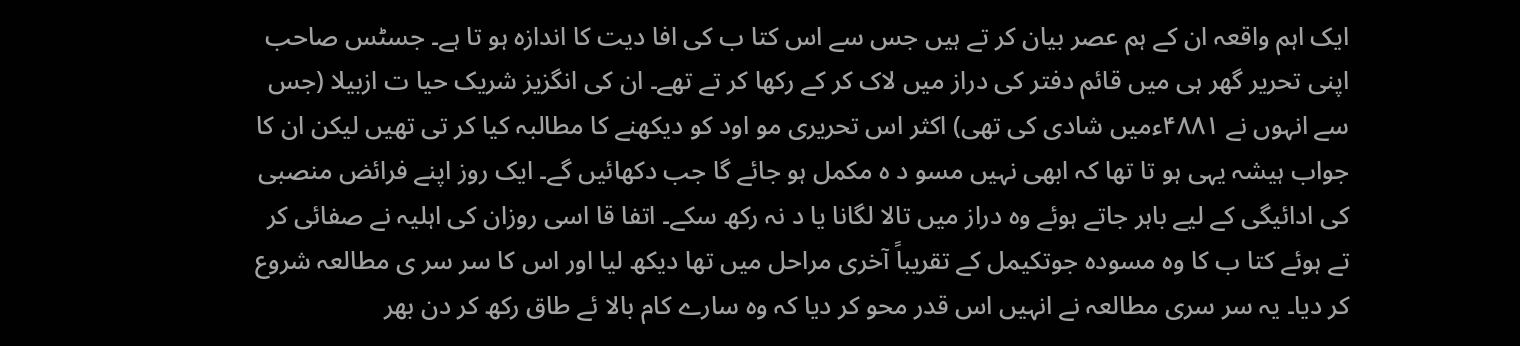ایک اہم واقعہ ان کے ہم عصر بیان کر تے ہیں جس سے اس کتا ب کی افا دیت کا اندازہ ہو تا ہے۔ جسٹس صاحب اپنی تحریر گھر ہی میں قائم دفتر کی دراز میں لاک کر کے رکھا کر تے تھے۔ ان کی انگزیز شریک حیا ت ازبیلا (جس سے انہوں نے ۴۸۸۱ءمیں شادی کی تھی) اکثر اس تحریری مو اود کو دیکھنے کا مطالبہ کیا کر تی تھیں لیکن ان کا جواب ہیشہ یہی ہو تا تھا کہ ابھی نہیں مسو د ہ مکمل ہو جائے گا جب دکھائیں گے۔ ایک روز اپنے فرائض منصبی کی ادائیگی کے لیے باہر جاتے ہوئے وہ دراز میں تالا لگانا یا د نہ رکھ سکے۔ اتفا قا اسی روزان کی اہلیہ نے صفائی کر تے ہوئے کتا ب کا وہ مسودہ جوتکیمل کے تقریباً آخری مراحل میں تھا دیکھ لیا اور اس کا سر سر ی مطالعہ شروع کر دیا۔ یہ سر سری مطالعہ نے انہیں اس قدر محو کر دیا کہ وہ سارے کام بالا ئے طاق رکھ کر دن بھر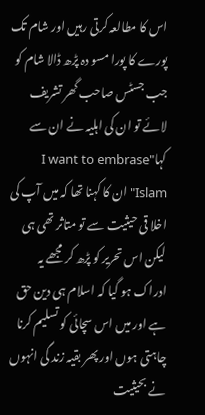اس کا مطالعہ کرتی رہیں اور شام تک پورے کا پورا مسو دہ پڑھ ڈالا شام کو جب جسٹس صاحب گھر تشریف لائے تو ان کی اہلیہ نے ان سے کہا"I want to embrase Islam" ان کا کہنا تھا کہ میں آپ کی اخلا قی حیثیت سے تو متاثر تھی ہی لیکن اس تحریر کو پڑھ کر مجھے یہ ادراک ہو گیا کہ اسلام ہی دین حق ہے اور میں اس سچائی کو تسلیم کرنا چاہتی ہوں اور پھر بقیہ زند گی انہوں نے بحیثیت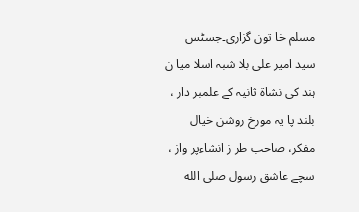مسلم خا تون گزاری۔جسٹس سید امیر علی بلا شبہ اسلا میا ن ہند کی نشاة ثانیہ کے علمبر دار ، بلند پا یہ مورخ روشن خیال مفکر، صاحب طر ز انشاءپر واز ، سچے عاشق رسول صلى الله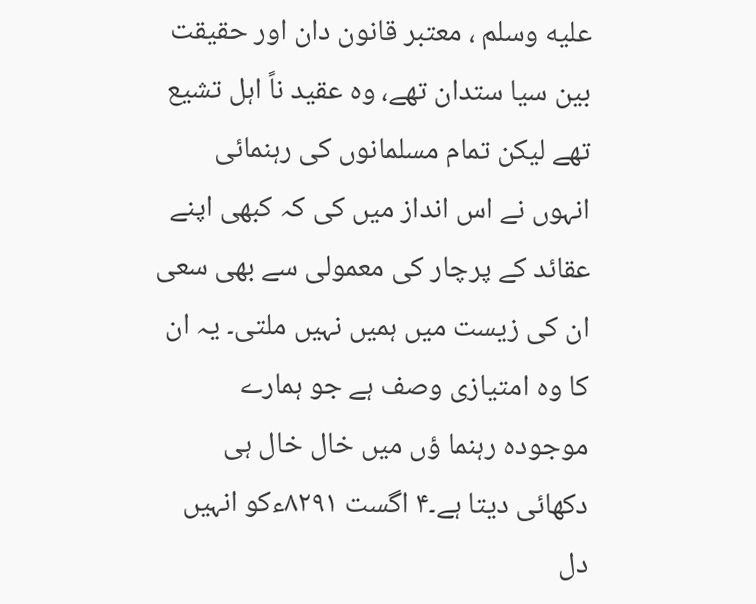عليه وسلم ، معتبر قانون دان اور حقیقت بین سیا ستدان تھے، وہ عقید ناً اہل تشیع تھے لیکن تمام مسلمانوں کی رہنمائی انہوں نے اس انداز میں کی کہ کبھی اپنے عقائد کے پرچار کی معمولی سے بھی سعی ان کی زیست میں ہمیں نہیں ملتی۔ یہ ان کا وہ امتیازی وصف ہے جو ہمارے موجودہ رہنما ؤں میں خال خال ہی دکھائی دیتا ہے۔۴ اگست ۸۲۹۱ءکو انہیں دل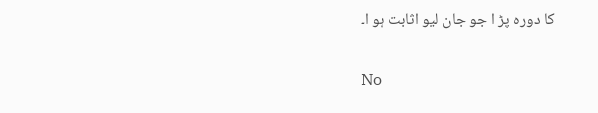کا دورہ پڑ ا جو جان لیو اثابت ہو ا۔

No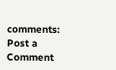comments:
Post a Comment